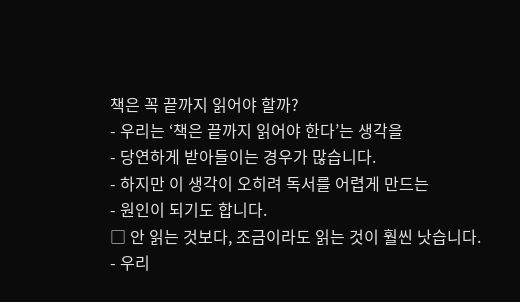책은 꼭 끝까지 읽어야 할까?
- 우리는 ‘책은 끝까지 읽어야 한다’는 생각을
- 당연하게 받아들이는 경우가 많습니다.
- 하지만 이 생각이 오히려 독서를 어렵게 만드는
- 원인이 되기도 합니다.
□ 안 읽는 것보다, 조금이라도 읽는 것이 훨씬 낫습니다.
- 우리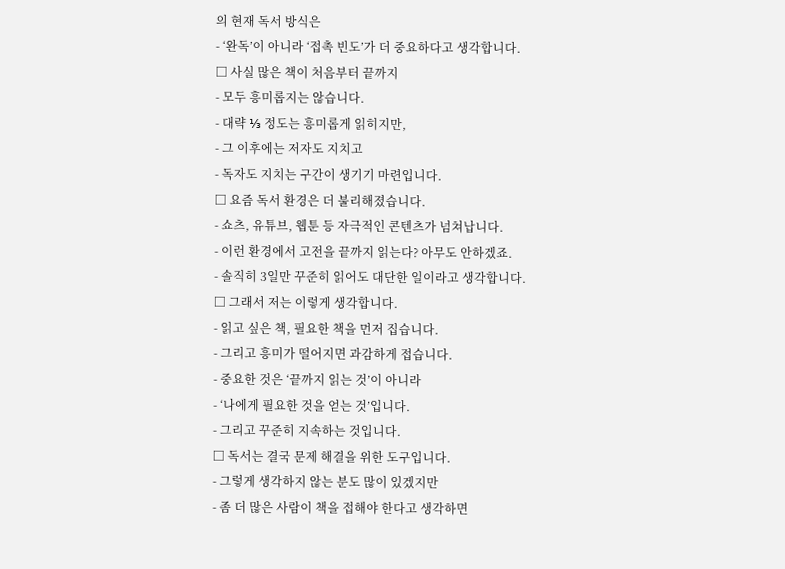의 현재 독서 방식은
- ‘완독’이 아니라 ‘접촉 빈도’가 더 중요하다고 생각합니다.
□ 사실 많은 책이 처음부터 끝까지
- 모두 흥미롭지는 않습니다.
- 대략 ⅓ 정도는 흥미롭게 읽히지만,
- 그 이후에는 저자도 지치고
- 독자도 지치는 구간이 생기기 마련입니다.
□ 요즘 독서 환경은 더 불리해졌습니다.
- 쇼츠, 유튜브, 웹툰 등 자극적인 콘텐츠가 넘쳐납니다.
- 이런 환경에서 고전을 끝까지 읽는다? 아무도 안하겠죠.
- 솔직히 3일만 꾸준히 읽어도 대단한 일이라고 생각합니다.
□ 그래서 저는 이렇게 생각합니다.
- 읽고 싶은 책, 필요한 책을 먼저 집습니다.
- 그리고 흥미가 떨어지면 과감하게 접습니다.
- 중요한 것은 ‘끝까지 읽는 것’이 아니라
- ‘나에게 필요한 것을 얻는 것’입니다.
- 그리고 꾸준히 지속하는 것입니다.
□ 독서는 결국 문제 해결을 위한 도구입니다.
- 그렇게 생각하지 않는 분도 많이 있겠지만
- 좀 더 많은 사람이 책을 접해야 한다고 생각하면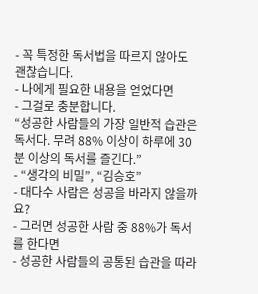- 꼭 특정한 독서법을 따르지 않아도 괜찮습니다.
- 나에게 필요한 내용을 얻었다면
- 그걸로 충분합니다.
“성공한 사람들의 가장 일반적 습관은 독서다. 무려 88% 이상이 하루에 30분 이상의 독서를 즐긴다.”
- “생각의 비밀”, “김승호”
- 대다수 사람은 성공을 바라지 않을까요?
- 그러면 성공한 사람 중 88%가 독서를 한다면
- 성공한 사람들의 공통된 습관을 따라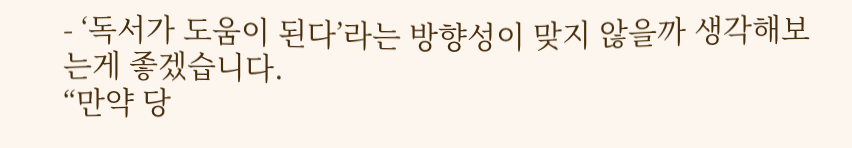- ‘독서가 도움이 된다’라는 방향성이 맞지 않을까 생각해보는게 좋겠습니다.
“만약 당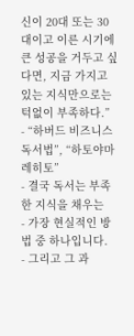신이 20대 또는 30대이고 이른 시기에 큰 성공을 거두고 싶다면, 지금 가지고 있는 지식만으로는 턱없이 부족하다.”
- “하버드 비즈니스 독서법”, “하토야마 레히토”
- 결국 독서는 부족한 지식을 채우는
- 가장 현실적인 방법 중 하나입니다.
- 그리고 그 과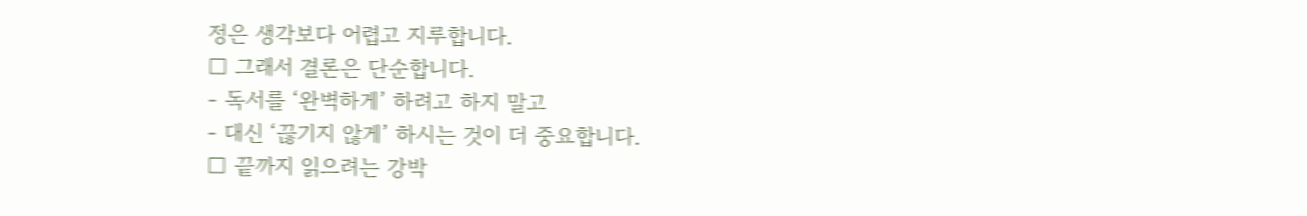정은 생각보다 어렵고 지루합니다.
□ 그래서 결론은 단순합니다.
- 독서를 ‘완벽하게’ 하려고 하지 말고
- 대신 ‘끊기지 않게’ 하시는 것이 더 중요합니다.
□ 끝까지 읽으려는 강박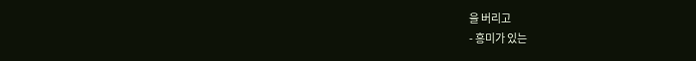을 버리고
- 흥미가 있는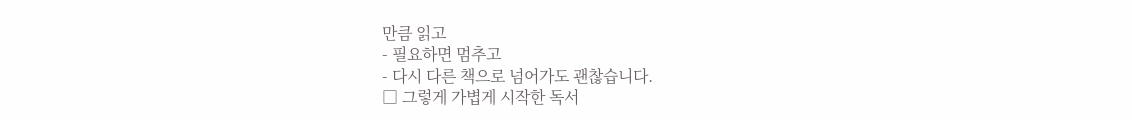만큼 읽고
- 필요하면 멈추고
- 다시 다른 책으로 넘어가도 괜찮습니다.
□ 그렇게 가볍게 시작한 독서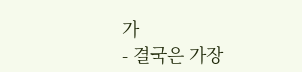가
- 결국은 가장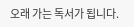오래 가는 독서가 됩니다.